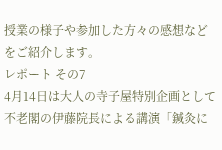授業の様子や参加した方々の感想などをご紹介します。
レポート その7
4月14日は大人の寺子屋特別企画として不老閣の伊藤院長による講演「鍼灸に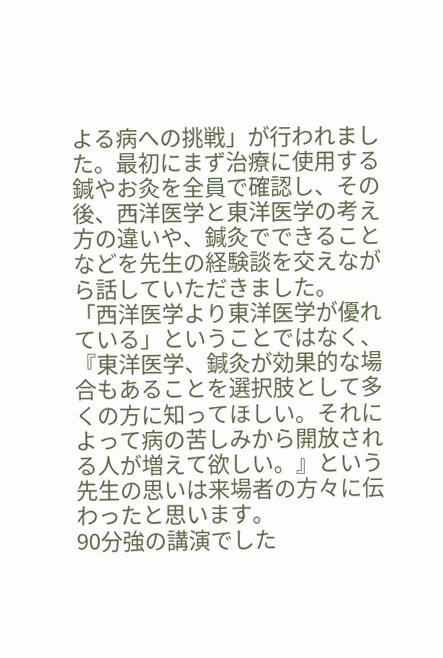よる病への挑戦」が行われました。最初にまず治療に使用する鍼やお灸を全員で確認し、その後、西洋医学と東洋医学の考え方の違いや、鍼灸でできることなどを先生の経験談を交えながら話していただきました。
「西洋医学より東洋医学が優れている」ということではなく、『東洋医学、鍼灸が効果的な場合もあることを選択肢として多くの方に知ってほしい。それによって病の苦しみから開放される人が増えて欲しい。』という先生の思いは来場者の方々に伝わったと思います。
90分強の講演でした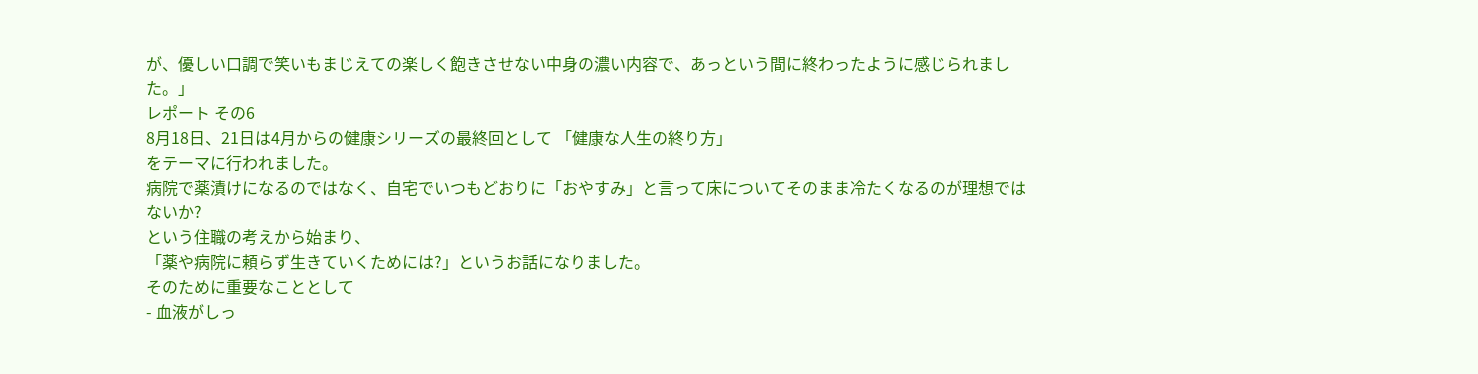が、優しい口調で笑いもまじえての楽しく飽きさせない中身の濃い内容で、あっという間に終わったように感じられました。」
レポート その6
8月18日、21日は4月からの健康シリーズの最終回として 「健康な人生の終り方」
をテーマに行われました。
病院で薬漬けになるのではなく、自宅でいつもどおりに「おやすみ」と言って床についてそのまま冷たくなるのが理想ではないか?
という住職の考えから始まり、
「薬や病院に頼らず生きていくためには?」というお話になりました。
そのために重要なこととして
- 血液がしっ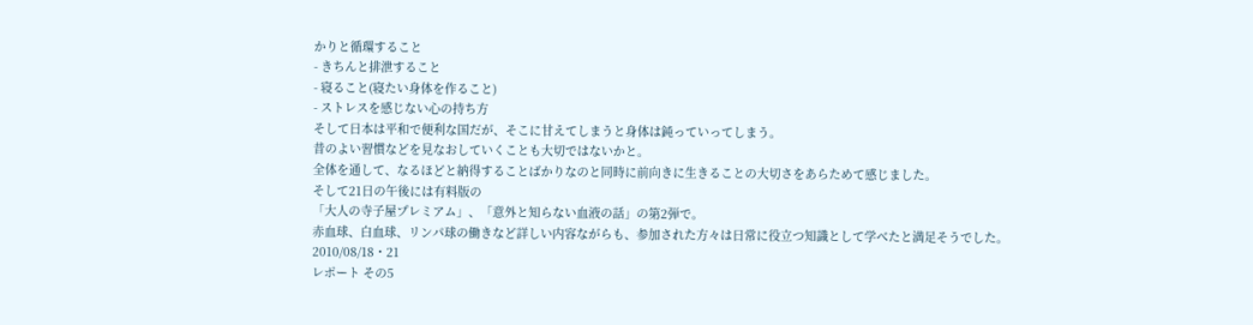かりと循環すること
- きちんと排泄すること
- 寝ること(寝たい身体を作ること)
- ストレスを感じない心の持ち方
そして日本は平和で便利な国だが、そこに甘えてしまうと身体は鈍っていってしまう。
昔のよい習慣などを見なおしていくことも大切ではないかと。
全体を通して、なるほどと納得することばかりなのと同時に前向きに生きることの大切さをあらためて感じました。
そして21日の午後には有料版の
「大人の寺子屋プレミアム」、「意外と知らない血液の話」の第2弾で。
赤血球、白血球、リンパ球の働きなど詳しい内容ながらも、参加された方々は日常に役立つ知識として学べたと満足そうでした。
2010/08/18・21
レポート その5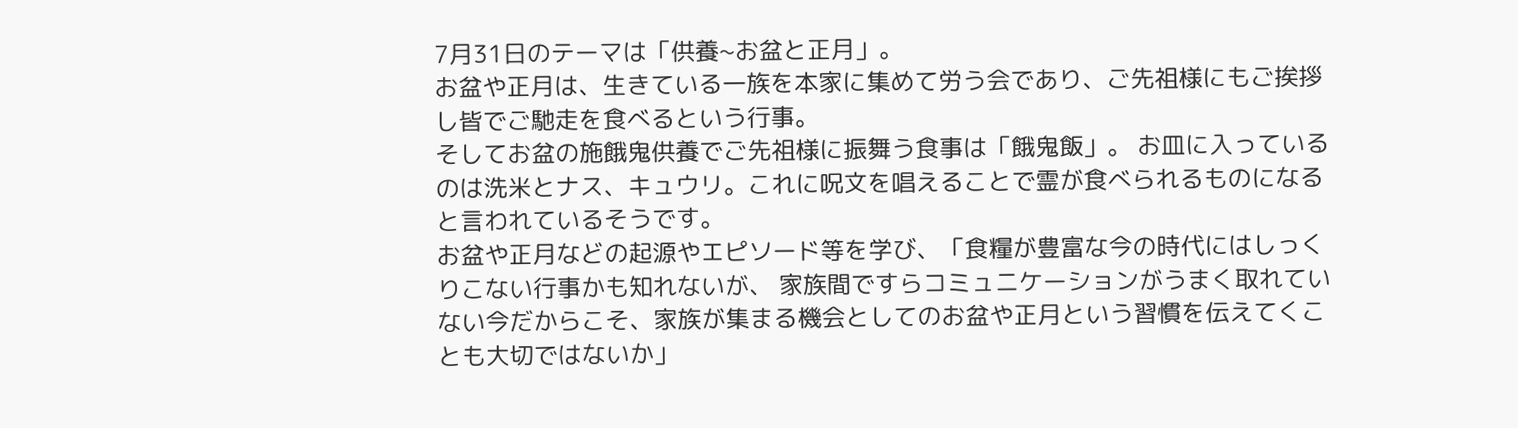7月31日のテーマは「供養~お盆と正月」。
お盆や正月は、生きている一族を本家に集めて労う会であり、ご先祖様にもご挨拶し皆でご馳走を食べるという行事。
そしてお盆の施餓鬼供養でご先祖様に振舞う食事は「餓鬼飯」。 お皿に入っているのは洗米とナス、キュウリ。これに呪文を唱えることで霊が食べられるものになると言われているそうです。
お盆や正月などの起源やエピソード等を学び、「食糧が豊富な今の時代にはしっくりこない行事かも知れないが、 家族間ですらコミュニケーションがうまく取れていない今だからこそ、家族が集まる機会としてのお盆や正月という習慣を伝えてくことも大切ではないか」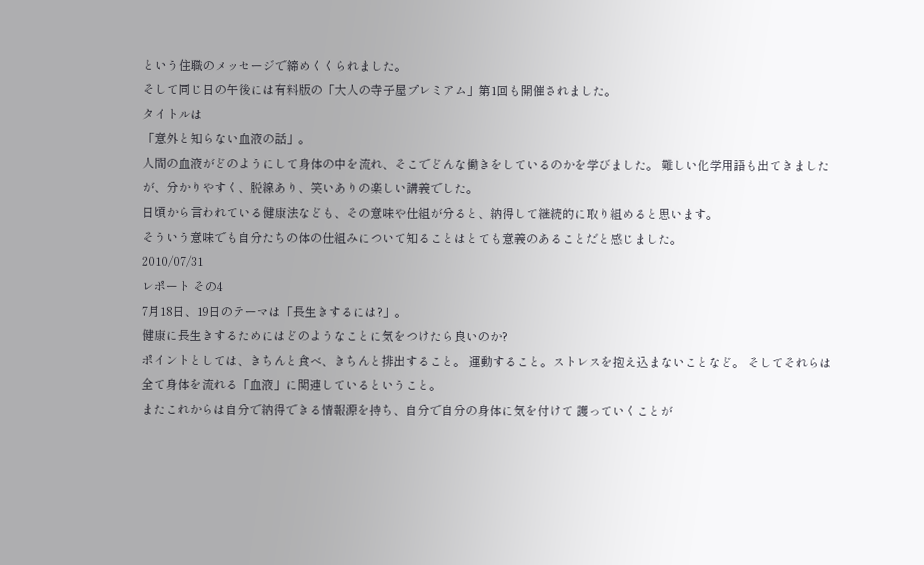という住職のメッセージで締めくくられました。
そして同じ日の午後には有料版の「大人の寺子屋プレミアム」第1回も開催されました。
タイトルは
「意外と知らない血液の話」。
人間の血液がどのようにして身体の中を流れ、そこでどんな働きをしているのかを学びました。 難しい化学用語も出てきましたが、分かりやすく、脱線あり、笑いありの楽しい講義でした。
日頃から言われている健康法なども、その意味や仕組が分ると、納得して継続的に取り組めると思います。
そういう意味でも自分たちの体の仕組みについて知ることはとても意義のあることだと感じました。
2010/07/31
レポート その4
7月18日、19日のテーマは「長生きするには?」。
健康に長生きするためにはどのようなことに気をつけたら良いのか?
ポイントとしては、きちんと食べ、きちんと排出すること。 運動すること。ストレスを抱え込まないことなど。 そしてそれらは全て身体を流れる「血液」に関連しているということ。
またこれからは自分で納得できる情報源を持ち、自分で自分の身体に気を付けて 護っていくことが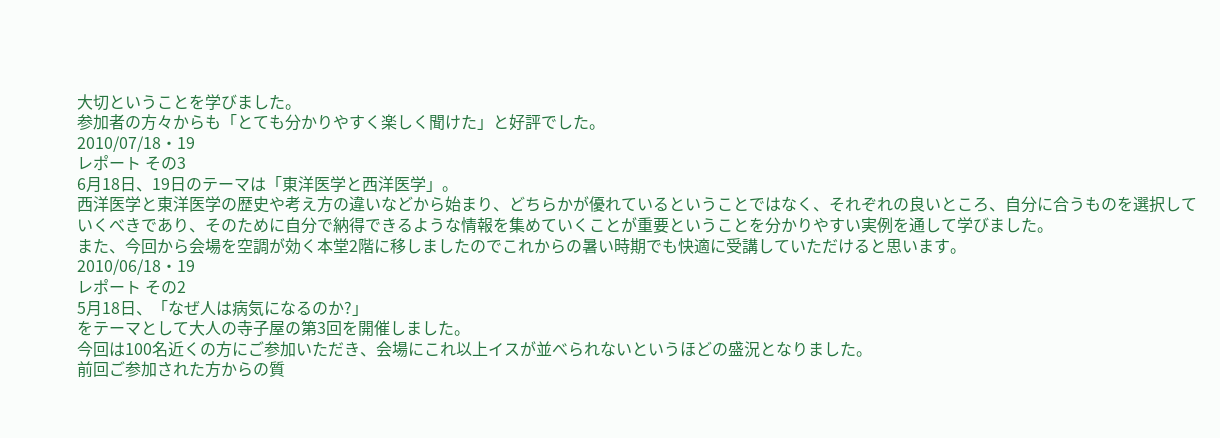大切ということを学びました。
参加者の方々からも「とても分かりやすく楽しく聞けた」と好評でした。
2010/07/18・19
レポート その3
6月18日、19日のテーマは「東洋医学と西洋医学」。
西洋医学と東洋医学の歴史や考え方の違いなどから始まり、どちらかが優れているということではなく、それぞれの良いところ、自分に合うものを選択していくべきであり、そのために自分で納得できるような情報を集めていくことが重要ということを分かりやすい実例を通して学びました。
また、今回から会場を空調が効く本堂2階に移しましたのでこれからの暑い時期でも快適に受講していただけると思います。
2010/06/18・19
レポート その2
5月18日、「なぜ人は病気になるのか?」
をテーマとして大人の寺子屋の第3回を開催しました。
今回は100名近くの方にご参加いただき、会場にこれ以上イスが並べられないというほどの盛況となりました。
前回ご参加された方からの質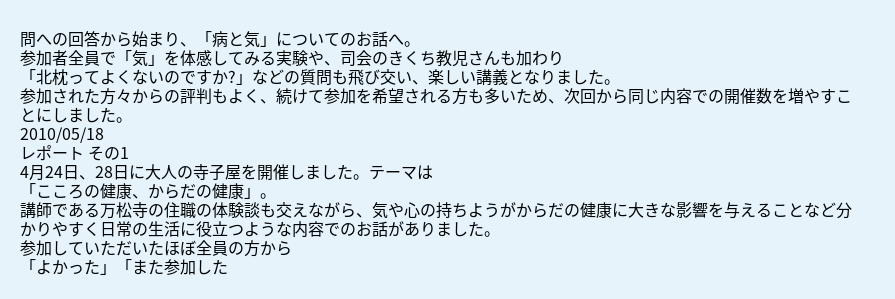問への回答から始まり、「病と気」についてのお話へ。
参加者全員で「気」を体感してみる実験や、司会のきくち教児さんも加わり
「北枕ってよくないのですか?」などの質問も飛び交い、楽しい講義となりました。
参加された方々からの評判もよく、続けて参加を希望される方も多いため、次回から同じ内容での開催数を増やすことにしました。
2010/05/18
レポート その1
4月24日、28日に大人の寺子屋を開催しました。テーマは
「こころの健康、からだの健康」。
講師である万松寺の住職の体験談も交えながら、気や心の持ちようがからだの健康に大きな影響を与えることなど分かりやすく日常の生活に役立つような内容でのお話がありました。
参加していただいたほぼ全員の方から
「よかった」「また参加した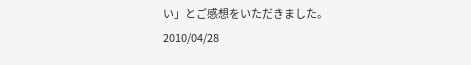い」とご感想をいただきました。
2010/04/28